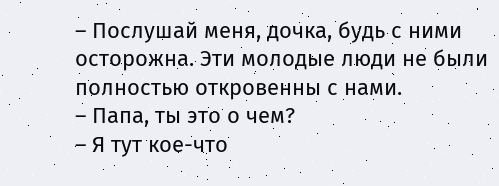– Послушай меня, дочка, будь с ними осторожна. Эти молодые люди не были полностью откровенны с нами.
– Папа, ты это о чем?
– Я тут кое-что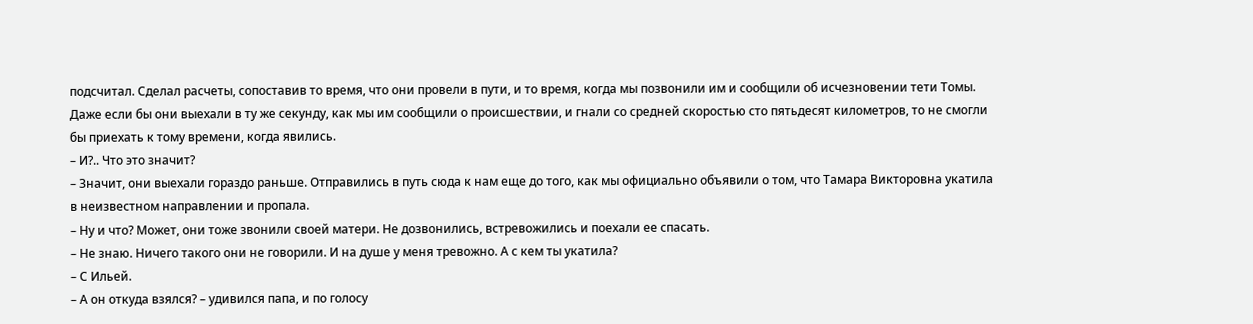подсчитал. Сделал расчеты, сопоставив то время, что они провели в пути, и то время, когда мы позвонили им и сообщили об исчезновении тети Томы. Даже если бы они выехали в ту же секунду, как мы им сообщили о происшествии, и гнали со средней скоростью сто пятьдесят километров, то не смогли бы приехать к тому времени, когда явились.
– И?.. Что это значит?
– Значит, они выехали гораздо раньше. Отправились в путь сюда к нам еще до того, как мы официально объявили о том, что Тамара Викторовна укатила в неизвестном направлении и пропала.
– Ну и что? Может, они тоже звонили своей матери. Не дозвонились, встревожились и поехали ее спасать.
– Не знаю. Ничего такого они не говорили. И на душе у меня тревожно. А с кем ты укатила?
– С Ильей.
– А он откуда взялся? – удивился папа, и по голосу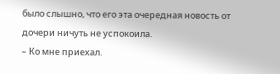было слышно, что его эта очередная новость от дочери ничуть не успокоила.
– Ко мне приехал.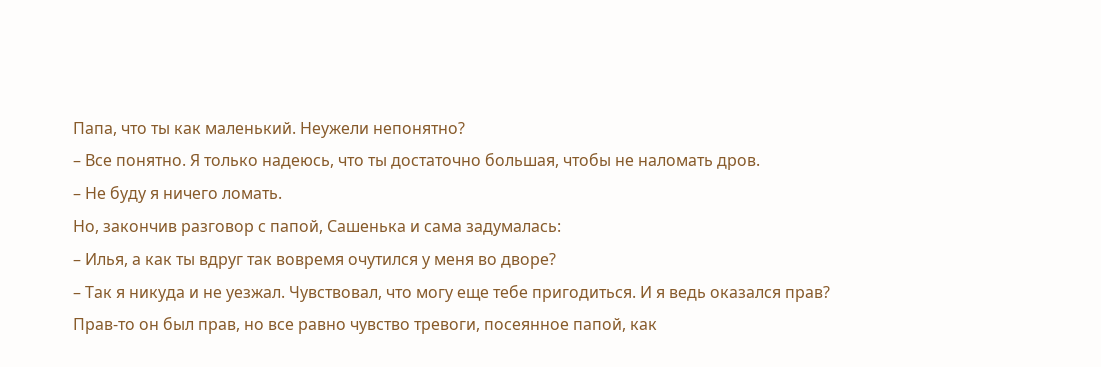Папа, что ты как маленький. Неужели непонятно?
– Все понятно. Я только надеюсь, что ты достаточно большая, чтобы не наломать дров.
– Не буду я ничего ломать.
Но, закончив разговор с папой, Сашенька и сама задумалась:
– Илья, а как ты вдруг так вовремя очутился у меня во дворе?
– Так я никуда и не уезжал. Чувствовал, что могу еще тебе пригодиться. И я ведь оказался прав?
Прав-то он был прав, но все равно чувство тревоги, посеянное папой, как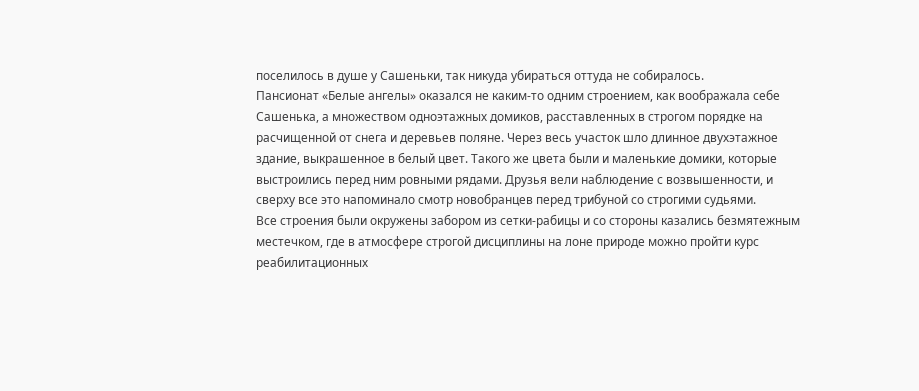поселилось в душе у Сашеньки, так никуда убираться оттуда не собиралось.
Пансионат «Белые ангелы» оказался не каким-то одним строением, как воображала себе Сашенька, а множеством одноэтажных домиков, расставленных в строгом порядке на расчищенной от снега и деревьев поляне. Через весь участок шло длинное двухэтажное здание, выкрашенное в белый цвет. Такого же цвета были и маленькие домики, которые выстроились перед ним ровными рядами. Друзья вели наблюдение с возвышенности, и сверху все это напоминало смотр новобранцев перед трибуной со строгими судьями.
Все строения были окружены забором из сетки-рабицы и со стороны казались безмятежным местечком, где в атмосфере строгой дисциплины на лоне природе можно пройти курс реабилитационных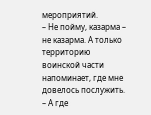мероприятий.
– Не пойму, казарма – не казарма. А только территорию воинской части напоминает, где мне довелось послужить.
– А где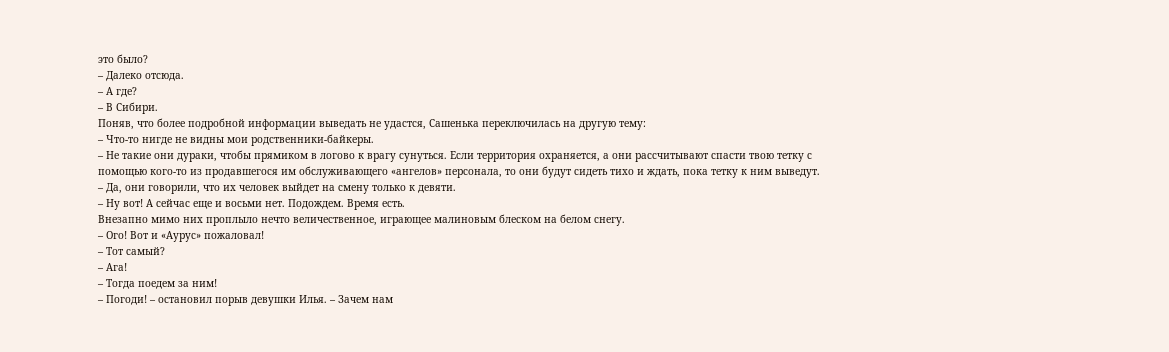это было?
– Далеко отсюда.
– А где?
– В Сибири.
Поняв, что более подробной информации выведать не удастся, Сашенька переключилась на другую тему:
– Что-то нигде не видны мои родственники-байкеры.
– Не такие они дураки, чтобы прямиком в логово к врагу сунуться. Если территория охраняется, а они рассчитывают спасти твою тетку с помощью кого-то из продавшегося им обслуживающего «ангелов» персонала, то они будут сидеть тихо и ждать, пока тетку к ним выведут.
– Да, они говорили, что их человек выйдет на смену только к девяти.
– Ну вот! А сейчас еще и восьми нет. Подождем. Время есть.
Внезапно мимо них проплыло нечто величественное, играющее малиновым блеском на белом снегу.
– Ого! Вот и «Аурус» пожаловал!
– Тот самый?
– Ага!
– Тогда поедем за ним!
– Погоди! – остановил порыв девушки Илья. – Зачем нам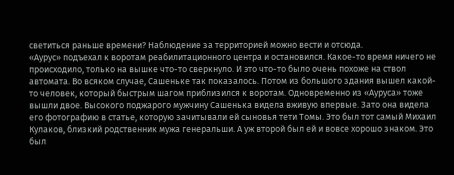светиться раньше времени? Наблюдение за территорией можно вести и отсюда.
«Аурус» подъехал к воротам реабилитационного центра и остановился. Какое-то время ничего не происходило, только на вышке что-то сверкнуло. И это что-то было очень похоже на ствол автомата. Во всяком случае, Сашеньке так показалось. Потом из большого здания вышел какой-то человек, который быстрым шагом приблизился к воротам. Одновременно из «Ауруса» тоже вышли двое. Высокого поджарого мужчину Сашенька видела вживую впервые. Зато она видела его фотографию в статье, которую зачитывали ей сыновья тети Томы. Это был тот самый Михаил Кулаков, близкий родственник мужа генеральши. А уж второй был ей и вовсе хорошо знаком. Это был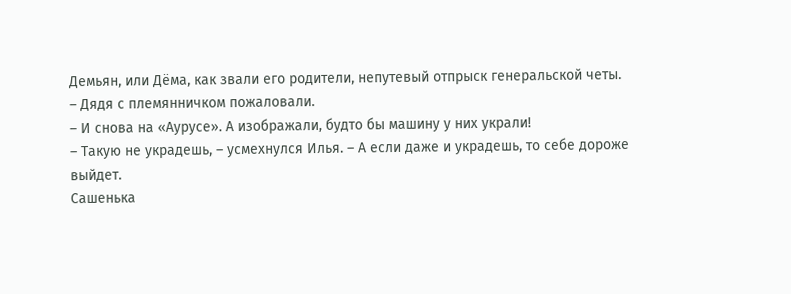Демьян, или Дёма, как звали его родители, непутевый отпрыск генеральской четы.
– Дядя с племянничком пожаловали.
– И снова на «Аурусе». А изображали, будто бы машину у них украли!
– Такую не украдешь, – усмехнулся Илья. – А если даже и украдешь, то себе дороже выйдет.
Сашенька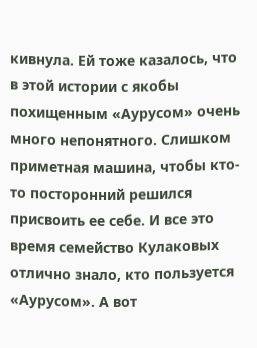кивнула. Ей тоже казалось, что в этой истории с якобы похищенным «Аурусом» очень много непонятного. Слишком приметная машина, чтобы кто-то посторонний решился присвоить ее себе. И все это время семейство Кулаковых отлично знало, кто пользуется «Аурусом». А вот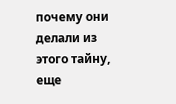почему они делали из этого тайну, еще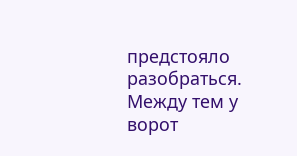предстояло разобраться.
Между тем у ворот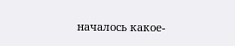началось какое-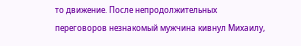то движение. После непродолжительных переговоров незнакомый мужчина кивнул Михаилу,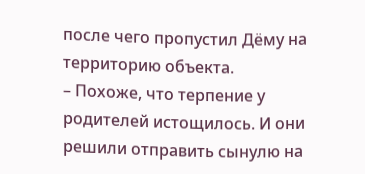после чего пропустил Дёму на территорию объекта.
– Похоже, что терпение у родителей истощилось. И они решили отправить сынулю на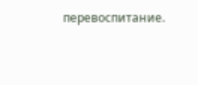перевоспитание.